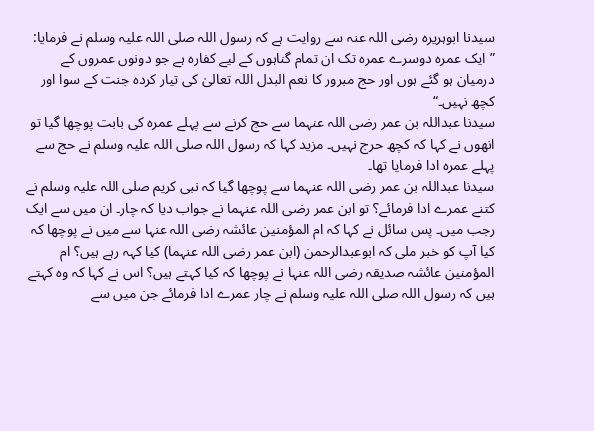سیدنا ابوہریرہ رضی اللہ عنہ سے روایت ہے کہ رسول اللہ صلی اللہ علیہ وسلم نے فرمایا: ”ایک عمرہ دوسرے عمرہ تک ان تمام گناہوں کے لیے کفارہ ہے جو دونوں عمروں کے درمیان ہو گئے ہوں اور حج مبرور کا نعم البدل اللہ تعالیٰ کی تیار کردہ جنت کے سوا اور کچھ نہیں۔“
سیدنا عبداللہ بن عمر رضی اللہ عنہما سے حج کرنے سے پہلے عمرہ کی بابت پوچھا گیا تو انھوں نے کہا کہ کچھ حرج نہیں۔ مزید کہا کہ رسول اللہ صلی اللہ علیہ وسلم نے حج سے پہلے عمرہ ادا فرمایا تھا۔
سیدنا عبداللہ بن عمر رضی اللہ عنہما سے پوچھا گیا کہ نبی کریم صلی اللہ علیہ وسلم نے کتنے عمرے ادا فرمائے؟ تو ابن عمر رضی اللہ عنہما نے جواب دیا کہ چار۔ ان میں سے ایک رجب میں۔ پس سائل نے کہا کہ ام المؤمنین عائشہ رضی اللہ عنہا سے میں نے پوچھا کہ کیا آپ کو خبر ملی کہ ابوعبدالرحمن (ابن عمر رضی اللہ عنہما) کیا کہہ رہے ہیں؟ ام المؤمنین عائشہ صدیقہ رضی اللہ عنہا نے پوچھا کہ کیا کہتے ہیں؟ اس نے کہا کہ وہ کہتے ہیں کہ رسول اللہ صلی اللہ علیہ وسلم نے چار عمرے ادا فرمائے جن میں سے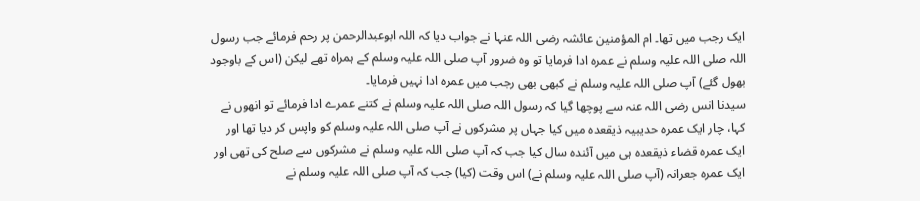ایک رجب میں تھا۔ ام المؤمنین عائشہ رضی اللہ عنہا نے جواب دیا کہ اللہ ابوعبدالرحمن پر رحم فرمائے جب رسول اللہ صلی اللہ علیہ وسلم نے عمرہ ادا فرمایا تو وہ ضرور آپ صلی اللہ علیہ وسلم کے ہمراہ تھے لیکن (اس کے باوجود بھول گئے) آپ صلی اللہ علیہ وسلم نے کبھی بھی رجب میں عمرہ ادا نہیں فرمایا۔
سیدنا انس رضی اللہ عنہ سے پوچھا گیا کہ رسول اللہ صلی اللہ علیہ وسلم نے کتنے عمرے ادا فرمائے تو انھوں نے کہا، چار ایک عمرہ حدیبیہ ذیقعدہ میں کیا جہاں پر مشرکوں نے آپ صلی اللہ علیہ وسلم کو واپس کر دیا تھا اور ایک عمرہ قضاء ذیقعدہ ہی میں آئندہ سال کیا جب کہ آپ صلی اللہ علیہ وسلم نے مشرکوں سے صلح کی تھی اور ایک عمرہ جعرانہ (آپ صلی اللہ علیہ وسلم نے) اس وقت (کیا) جب کہ آپ صلی اللہ علیہ وسلم نے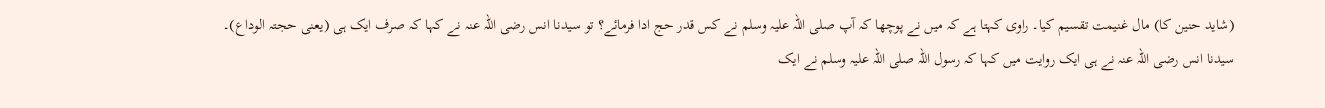(شاید حنین کا) مال غنیمت تقسیم کیا۔ راوی کہتا ہے کہ میں نے پوچھا کہ آپ صلی اللہ علیہ وسلم نے کس قدر حج ادا فرمائے؟ تو سیدنا انس رضی اللہ عنہ نے کہا کہ صرف ایک ہی (یعنی حجتہ الوداع)۔
سیدنا انس رضی اللہ عنہ نے ہی ایک روایت میں کہا کہ رسول اللہ صلی اللہ علیہ وسلم نے ایک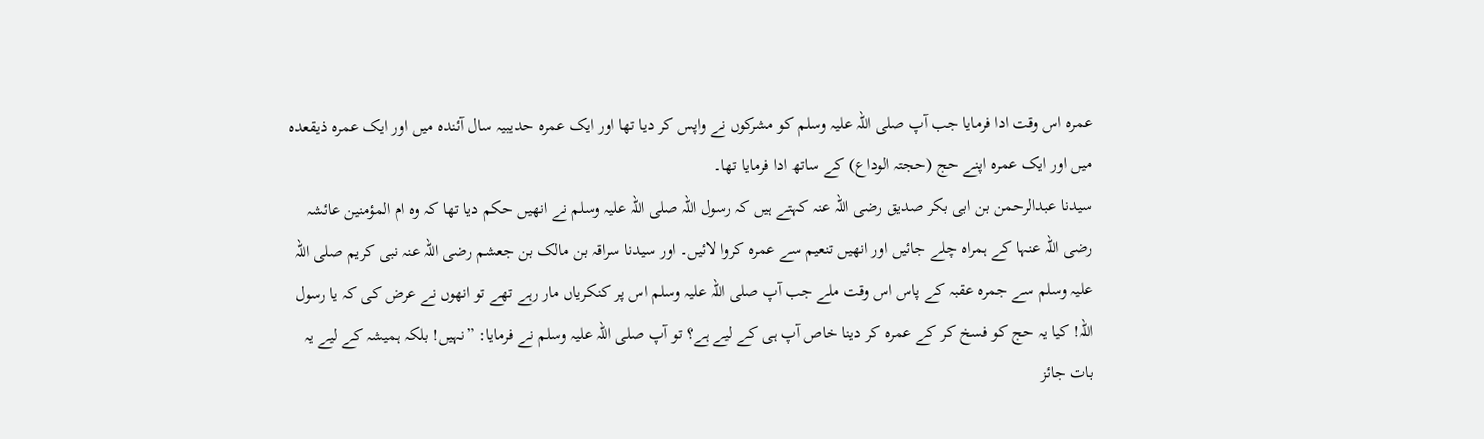عمرہ اس وقت ادا فرمایا جب آپ صلی اللہ علیہ وسلم کو مشرکوں نے واپس کر دیا تھا اور ایک عمرہ حدیبیہ سال آئندہ میں اور ایک عمرہ ذیقعدہ میں اور ایک عمرہ اپنے حج (حجتہ الوداع) کے ساتھ ادا فرمایا تھا۔
سیدنا عبدالرحمن بن ابی بکر صدیق رضی اللہ عنہ کہتے ہیں کہ رسول اللہ صلی اللہ علیہ وسلم نے انھیں حکم دیا تھا کہ وہ ام المؤمنین عائشہ رضی اللہ عنہا کے ہمراہ چلے جائیں اور انھیں تنعیم سے عمرہ کروا لائیں۔ اور سیدنا سراقہ بن مالک بن جعشم رضی اللہ عنہ نبی کریم صلی اللہ علیہ وسلم سے جمرہ عقبہ کے پاس اس وقت ملے جب آپ صلی اللہ علیہ وسلم اس پر کنکریاں مار رہے تھے تو انھوں نے عرض کی کہ یا رسول اللہ! کیا یہ حج کو فسخ کر کے عمرہ کر دینا خاص آپ ہی کے لیے ہے؟ تو آپ صلی اللہ علیہ وسلم نے فرمایا: ”نہیں! بلکہ ہمیشہ کے لیے یہ بات جائز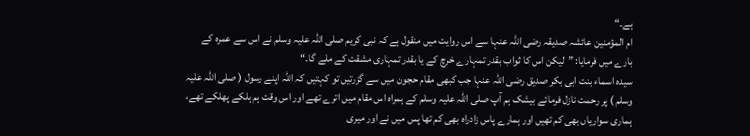ہے۔“
ام المؤمنین عائشہ صدیقہ رضی اللہ عنہا سے اس روایت میں منقول ہے کہ نبی کریم صلی اللہ علیہ وسلم نے اس سے عمرہ کے بارے میں فرمایا: ”لیکن اس کا ثواب بقدر تمہارے خرچ کے یا بقدر تمہاری مشقت کے ملے گا۔“
سیدہ اسماء بنت ابی بکر صدیق رضی اللہ عنہا جب کبھی مقام حجون میں سے گزرتیں تو کہتیں کہ اللہ اپنے رسول ( صلی اللہ علیہ وسلم ) پر رحمت نازل فرمائے بیشک ہم آپ صلی اللہ علیہ وسلم کے ہمراہ اس مقام میں اترے تھے اور اس وقت ہم ہلکے پھلکے تھے، ہماری سواریاں بھی کم تھیں اور ہمارے پاس زادراہ بھی کم تھا پس میں نے اور میری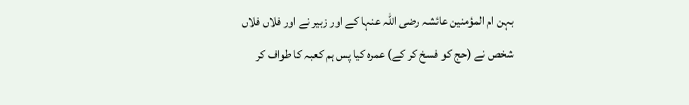بہن ام المؤمنین عائشہ رضی اللہ عنہا کے اور زبیر نے اور فلاں فلاں شخص نے (حج کو فسخ کر کے) عمرہ کیا پس ہم کعبہ کا طواف کر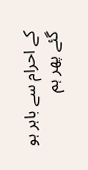کے احرام سے باہر ہو گئے پھر ہم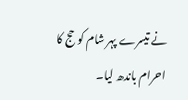نے تیسرے پہر شام کو حج کا احرام باندھ لیا۔